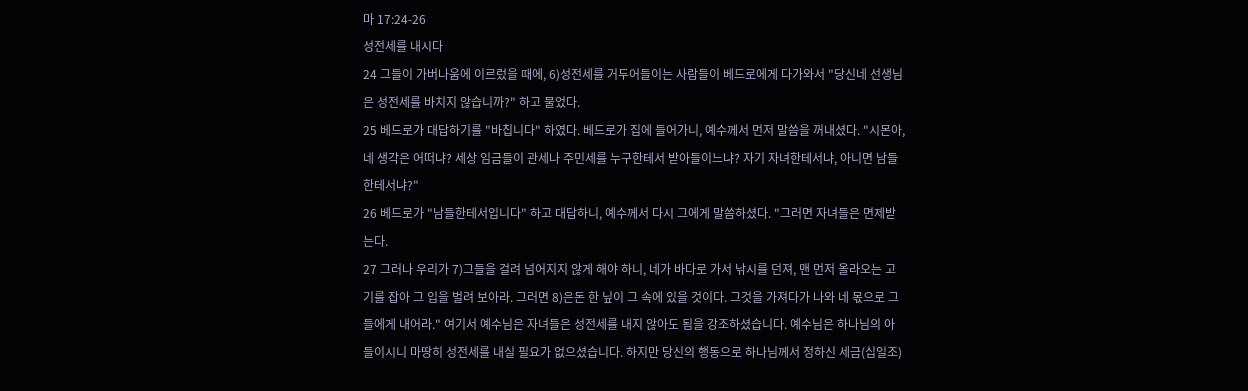마 17:24-26
성전세를 내시다
24 그들이 가버나움에 이르렀을 때에, 6)성전세를 거두어들이는 사람들이 베드로에게 다가와서 "당신네 선생님은 성전세를 바치지 않습니까?" 하고 물었다.
25 베드로가 대답하기를 "바칩니다" 하였다. 베드로가 집에 들어가니, 예수께서 먼저 말씀을 꺼내셨다. "시몬아, 네 생각은 어떠냐? 세상 임금들이 관세나 주민세를 누구한테서 받아들이느냐? 자기 자녀한테서냐, 아니면 남들한테서냐?"
26 베드로가 "남들한테서입니다" 하고 대답하니, 예수께서 다시 그에게 말씀하셨다. "그러면 자녀들은 면제받는다.
27 그러나 우리가 7)그들을 걸려 넘어지지 않게 해야 하니, 네가 바다로 가서 낚시를 던져, 맨 먼저 올라오는 고기를 잡아 그 입을 벌려 보아라. 그러면 8)은돈 한 닢이 그 속에 있을 것이다. 그것을 가져다가 나와 네 몫으로 그들에게 내어라." 여기서 예수님은 자녀들은 성전세를 내지 않아도 됨을 강조하셨습니다. 예수님은 하나님의 아들이시니 마땅히 성전세를 내실 필요가 없으셨습니다. 하지만 당신의 행동으로 하나님께서 정하신 세금(십일조)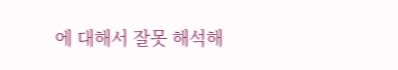에 대해서 잘못 해석해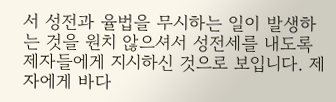서 성전과 율법을 무시하는 일이 발생하는 것을 원치 않으셔서 성전세를 내도록 제자들에게 지시하신 것으로 보입니다. 제자에게 바다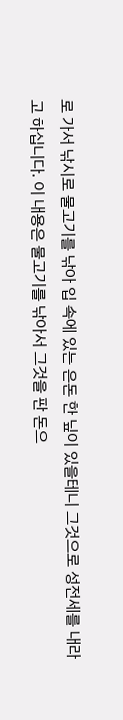로 가서 낚시로 물고기를 낚아 입 속에 있는 은돈 한 닢이 있을테니 그것으로 성전세를 내라고 하십니다. 이 내용은 물고기를 낚아서 그것을 판 돈으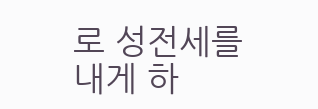로 성전세를 내게 하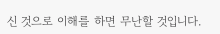신 것으로 이해를 하면 무난할 것입니다.